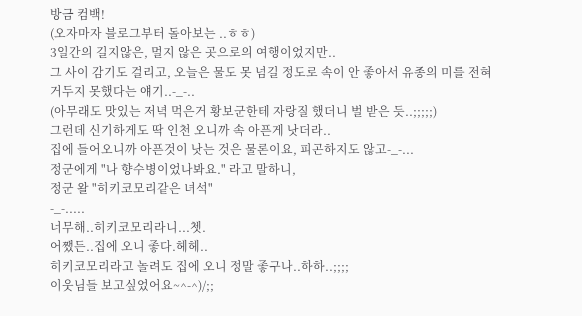방금 컴백!
(오자마자 블로그부터 돌아보는 ..ㅎㅎ)
3일간의 길지않은, 멀지 않은 곳으로의 여행이었지만..
그 사이 감기도 걸리고, 오늘은 물도 못 넘길 정도로 속이 안 좋아서 유종의 미를 전혀 거두지 못했다는 얘기..-_-..
(아무래도 맛있는 저녁 먹은거 황보군한테 자랑질 했더니 벌 받은 듯..;;;;;)
그런데 신기하게도 딱 인천 오니까 속 아픈게 낫더라..
집에 들어오니까 아픈것이 낫는 것은 물론이요, 피곤하지도 않고-_-...
정군에게 "나 향수병이었나봐요." 라고 말하니,
정군 왈 "히키코모리같은 녀석"
-_-.....
너무해..히키코모리라니...쳇.
어쨌든..집에 오니 좋다.헤헤..
히키코모리라고 놀려도 집에 오니 정말 좋구나..하하..;;;;
이웃님들 보고싶었어요~^-^)/;;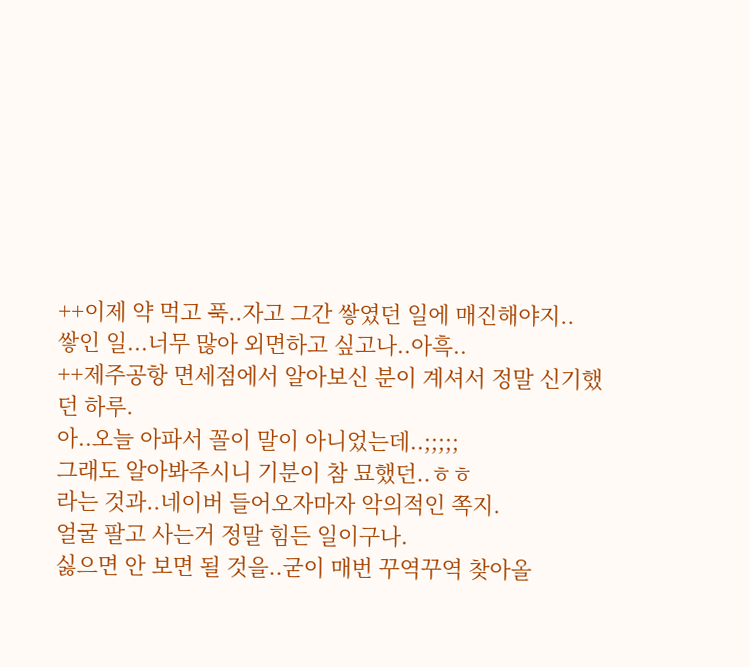++이제 약 먹고 푹..자고 그간 쌓였던 일에 매진해야지..
쌓인 일...너무 많아 외면하고 싶고나..아흑..
++제주공항 면세점에서 알아보신 분이 계셔서 정말 신기했던 하루.
아..오늘 아파서 꼴이 말이 아니었는데..;;;;;
그래도 알아봐주시니 기분이 참 묘했던..ㅎㅎ
라는 것과..네이버 들어오자마자 악의적인 쪽지.
얼굴 팔고 사는거 정말 힘든 일이구나.
싫으면 안 보면 될 것을..굳이 매번 꾸역꾸역 찾아올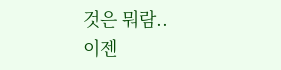것은 뭐람..
이젠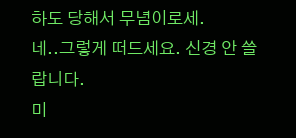하도 당해서 무념이로세.
네..그렇게 떠드세요. 신경 안 쓸랍니다.
미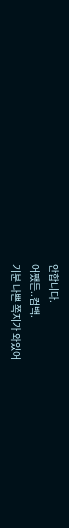안합니다.
어쨌든..컴백.
기분 나쁜 쪽지가 와있어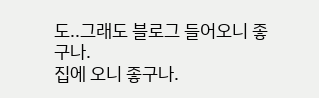도..그래도 블로그 들어오니 좋구나.
집에 오니 좋구나.